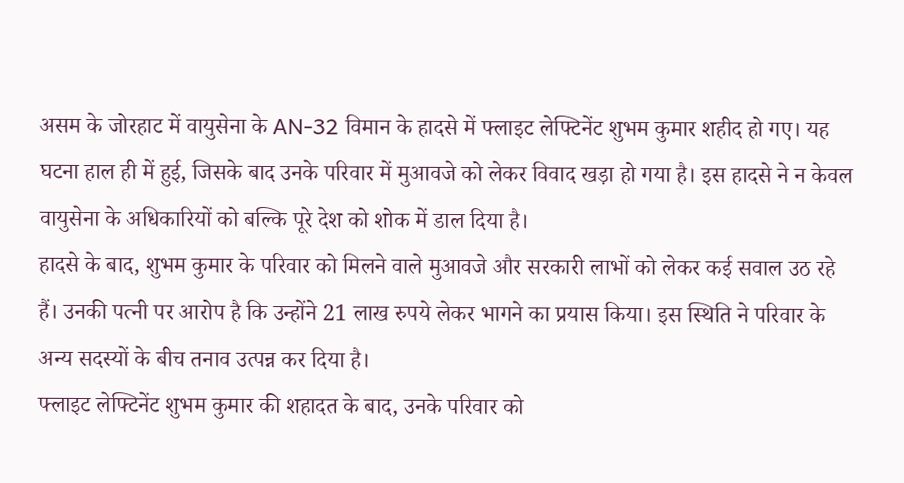असम के जोरहाट में वायुसेना के AN-32 विमान के हादसे में फ्लाइट लेफ्टिनेंट शुभम कुमार शहीद हो गए। यह घटना हाल ही में हुई, जिसके बाद उनके परिवार में मुआवजे को लेकर विवाद खड़ा हो गया है। इस हादसे ने न केवल वायुसेना के अधिकारियों को बल्कि पूरे देश को शोक में डाल दिया है।
हादसे के बाद, शुभम कुमार के परिवार को मिलने वाले मुआवजे और सरकारी लाभों को लेकर कई सवाल उठ रहे हैं। उनकी पत्नी पर आरोप है कि उन्होंने 21 लाख रुपये लेकर भागने का प्रयास किया। इस स्थिति ने परिवार के अन्य सदस्यों के बीच तनाव उत्पन्न कर दिया है।
फ्लाइट लेफ्टिनेंट शुभम कुमार की शहादत के बाद, उनके परिवार को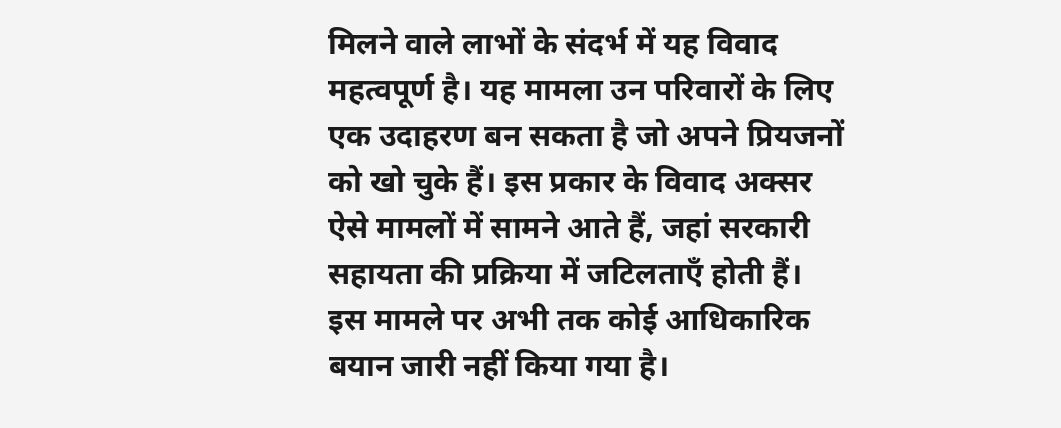मिलने वाले लाभों के संदर्भ में यह विवाद महत्वपूर्ण है। यह मामला उन परिवारों के लिए एक उदाहरण बन सकता है जो अपने प्रियजनों को खो चुके हैं। इस प्रकार के विवाद अक्सर ऐसे मामलों में सामने आते हैं, जहां सरकारी सहायता की प्रक्रिया में जटिलताएँ होती हैं।
इस मामले पर अभी तक कोई आधिकारिक बयान जारी नहीं किया गया है।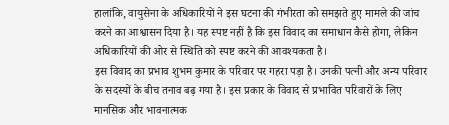हालांकि, वायुसेना के अधिकारियों ने इस घटना की गंभीरता को समझते हुए मामले की जांच करने का आश्वासन दिया है। यह स्पष्ट नहीं है कि इस विवाद का समाधान कैसे होगा, लेकिन अधिकारियों की ओर से स्थिति को स्पष्ट करने की आवश्यकता है।
इस विवाद का प्रभाव शुभम कुमार के परिवार पर गहरा पड़ा है। उनकी पत्नी और अन्य परिवार के सदस्यों के बीच तनाव बढ़ गया है। इस प्रकार के विवाद से प्रभावित परिवारों के लिए मानसिक और भावनात्मक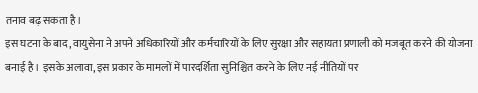तनाव बढ़ सकता है।
इस घटना के बाद, वायुसेना ने अपने अधिकारियों और कर्मचारियों के लिए सुरक्षा और सहायता प्रणाली को मजबूत करने की योजना बनाई है। इसके अलावा, इस प्रकार के मामलों में पारदर्शिता सुनिश्चित करने के लिए नई नीतियों पर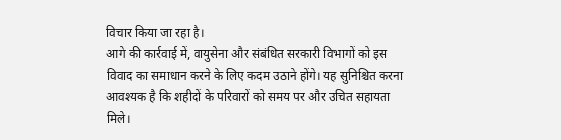विचार किया जा रहा है।
आगे की कार्रवाई में, वायुसेना और संबंधित सरकारी विभागों को इस विवाद का समाधान करने के लिए कदम उठाने होंगे। यह सुनिश्चित करना आवश्यक है कि शहीदों के परिवारों को समय पर और उचित सहायता मिले।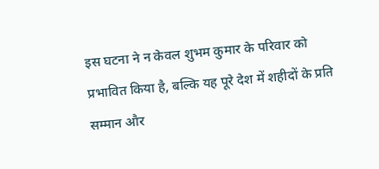इस घटना ने न केवल शुभम कुमार के परिवार को प्रभावित किया है, बल्कि यह पूरे देश में शहीदों के प्रति सम्मान और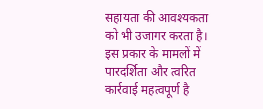सहायता की आवश्यकता को भी उजागर करता है। इस प्रकार के मामलों में पारदर्शिता और त्वरित कार्रवाई महत्वपूर्ण है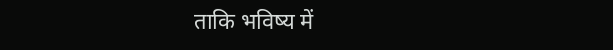ताकि भविष्य में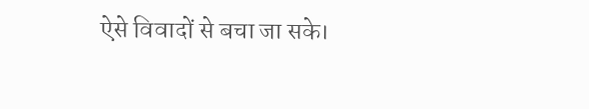ऐसे विवादों से बचा जा सके।